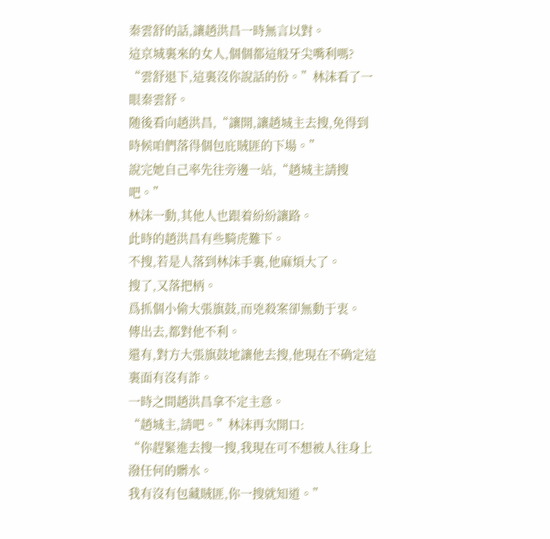秦雲舒的話,讓趙洪昌一時無言以對。
這京城裏來的女人,個個都這般牙尖嘴利嗎?
“雲舒退下,這裏沒你說話的份。”林沫看了一眼秦雲舒。
随後看向趙洪昌,“讓開,讓趙城主去搜,免得到時候咱們落得個包庇賊匪的下場。”
說完她自己率先往旁邊一站,“趙城主請搜吧。”
林沫一動,其他人也跟着紛紛讓路。
此時的趙洪昌有些騎虎難下。
不搜,若是人落到林沫手裏,他麻煩大了。
搜了,又落把柄。
爲抓個小偷大張旗鼓,而兇殺案卻無動于衷。
傳出去,都對他不利。
還有,對方大張旗鼓地讓他去搜,他現在不确定這裏面有沒有詐。
一時之間趙洪昌拿不定主意。
“趙城主,請吧。”林沫再次開口:
“你趕緊進去搜一搜,我現在可不想被人往身上潑任何的髒水。
我有沒有包藏賊匪,你一搜就知道。”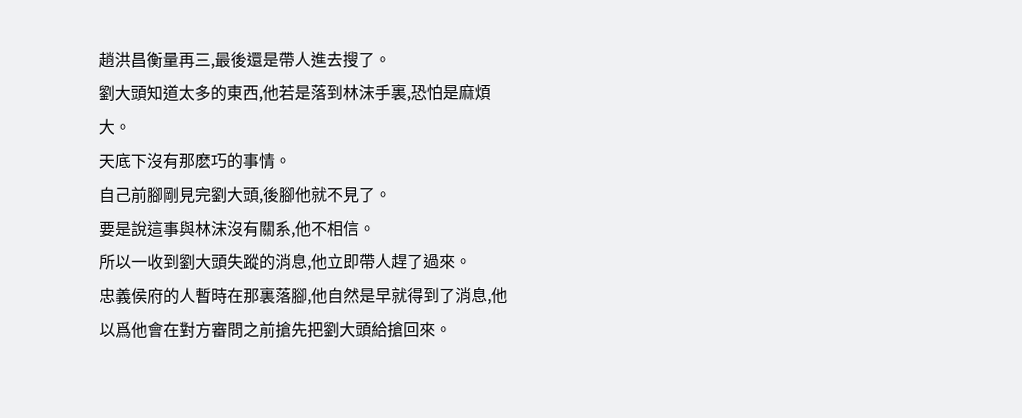趙洪昌衡量再三,最後還是帶人進去搜了。
劉大頭知道太多的東西,他若是落到林沫手裏,恐怕是麻煩大。
天底下沒有那麽巧的事情。
自己前腳剛見完劉大頭,後腳他就不見了。
要是說這事與林沫沒有關系,他不相信。
所以一收到劉大頭失蹤的消息,他立即帶人趕了過來。
忠義侯府的人暫時在那裏落腳,他自然是早就得到了消息,他以爲他會在對方審問之前搶先把劉大頭給搶回來。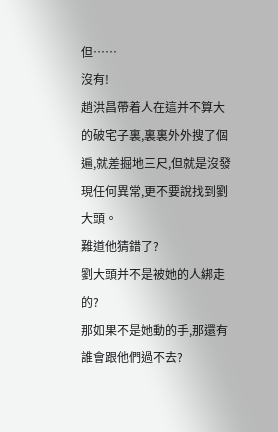但……
沒有!
趙洪昌帶着人在這并不算大的破宅子裏,裏裏外外搜了個遍,就差掘地三尺,但就是沒發現任何異常,更不要說找到劉大頭。
難道他猜錯了?
劉大頭并不是被她的人綁走的?
那如果不是她動的手,那還有誰會跟他們過不去?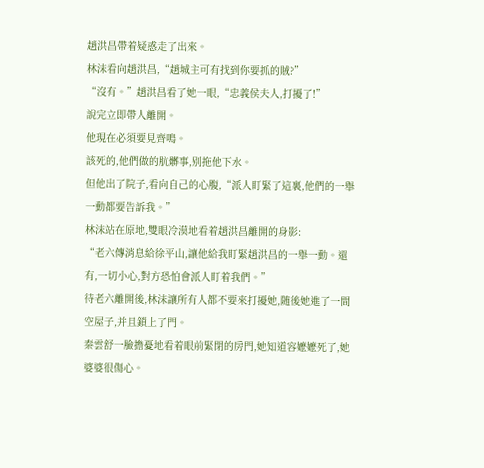趙洪昌帶着疑惑走了出來。
林沫看向趙洪昌,“趙城主可有找到你要抓的賊?”
“沒有。”趙洪昌看了她一眼,“忠義侯夫人,打擾了!”
說完立即帶人離開。
他現在必須要見齊鳴。
該死的,他們做的肮髒事,别拖他下水。
但他出了院子,看向自己的心腹,“派人盯緊了這裏,他們的一舉一動都要告訴我。”
林沫站在原地,雙眼冷漠地看着趙洪昌離開的身影:
“老六傳消息給徐平山,讓他給我盯緊趙洪昌的一舉一動。還有,一切小心,對方恐怕會派人盯着我們。”
待老六離開後,林沫讓所有人都不要來打擾她,随後她進了一間空屋子,并且鎖上了門。
秦雲舒一臉擔憂地看着眼前緊閉的房門,她知道容嬷嬷死了,她婆婆很傷心。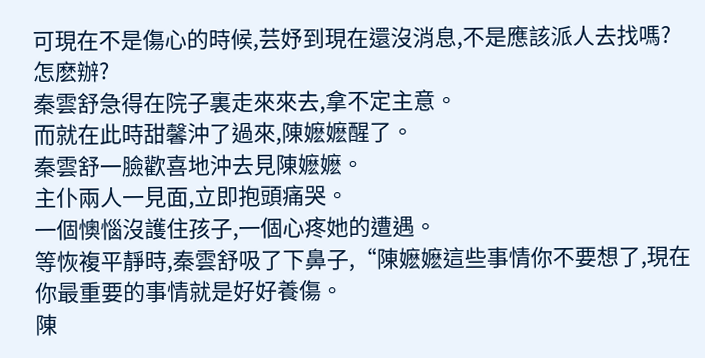可現在不是傷心的時候,芸妤到現在還沒消息,不是應該派人去找嗎?
怎麽辦?
秦雲舒急得在院子裏走來來去,拿不定主意。
而就在此時甜馨沖了過來,陳嬷嬷醒了。
秦雲舒一臉歡喜地沖去見陳嬷嬷。
主仆兩人一見面,立即抱頭痛哭。
一個懊惱沒護住孩子,一個心疼她的遭遇。
等恢複平靜時,秦雲舒吸了下鼻子,“陳嬷嬷這些事情你不要想了,現在你最重要的事情就是好好養傷。
陳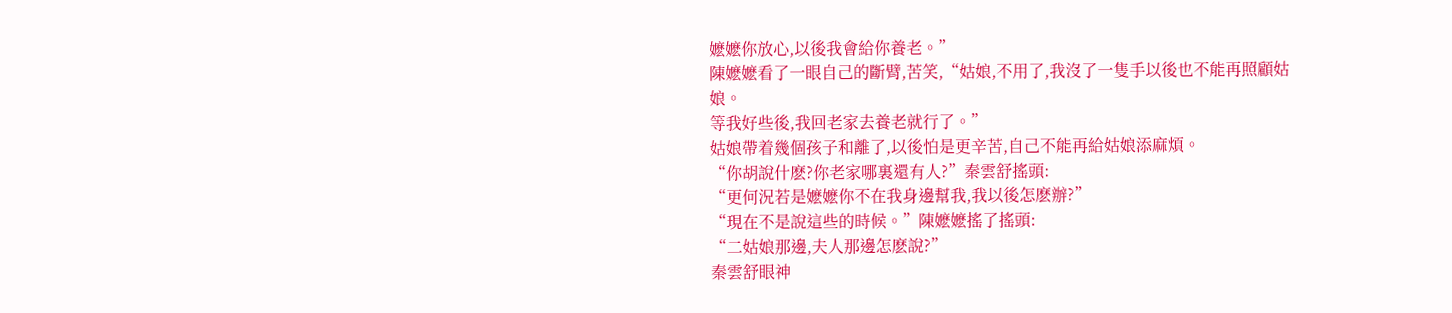嬷嬷你放心,以後我會給你養老。”
陳嬷嬷看了一眼自己的斷臂,苦笑,“姑娘,不用了,我沒了一隻手以後也不能再照顧姑娘。
等我好些後,我回老家去養老就行了。”
姑娘帶着幾個孩子和離了,以後怕是更辛苦,自己不能再給姑娘添麻煩。
“你胡說什麽?你老家哪裏還有人?”秦雲舒搖頭:
“更何況若是嬷嬷你不在我身邊幫我,我以後怎麽辦?”
“現在不是說這些的時候。”陳嬷嬷搖了搖頭:
“二姑娘那邊,夫人那邊怎麽說?”
秦雲舒眼神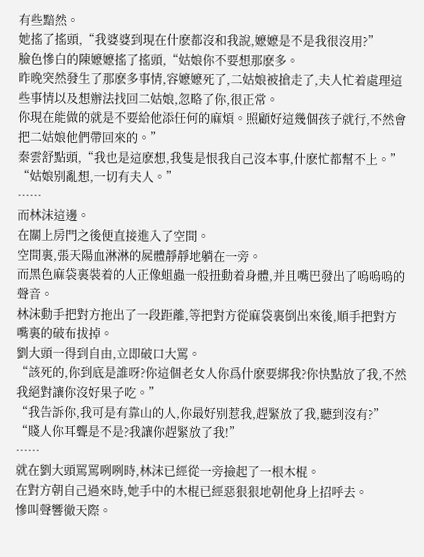有些黯然。
她搖了搖頭,“我婆婆到現在什麽都沒和我說,嬷嬷是不是我很沒用?”
臉色慘白的陳嬷嬷搖了搖頭,“姑娘你不要想那麽多。
昨晚突然發生了那麽多事情,容嬷嬷死了,二姑娘被搶走了,夫人忙着處理這些事情以及想辦法找回二姑娘,忽略了你,很正常。
你現在能做的就是不要給他添任何的麻煩。照顧好這幾個孩子就行,不然會把二姑娘他們帶回來的。”
秦雲舒點頭,“我也是這麽想,我隻是恨我自己沒本事,什麽忙都幫不上。”
“姑娘别亂想,一切有夫人。”
……
而林沫這邊。
在關上房門之後便直接進入了空間。
空間裏,張天陽血淋淋的屍體靜靜地躺在一旁。
而黑色麻袋裏裝着的人正像蛆蟲一般扭動着身體,并且嘴巴發出了嗚嗚嗚的聲音。
林沫動手把對方拖出了一段距離,等把對方從麻袋裏倒出來後,順手把對方嘴裏的破布拔掉。
劉大頭一得到自由,立即破口大罵。
“該死的,你到底是誰呀?你這個老女人你爲什麽要綁我?你快點放了我,不然我絕對讓你沒好果子吃。”
“我告訴你,我可是有靠山的人,你最好别惹我,趕緊放了我,聽到沒有?”
“賤人你耳聾是不是?我讓你趕緊放了我!”
……
就在劉大頭罵罵咧咧時,林沫已經從一旁撿起了一根木棍。
在對方朝自己過來時,她手中的木棍已經惡狠狠地朝他身上招呼去。
慘叫聲響徹天際。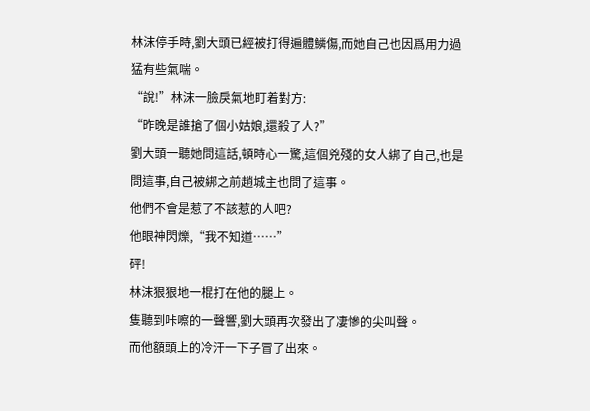林沫停手時,劉大頭已經被打得遍體鱗傷,而她自己也因爲用力過猛有些氣喘。
“說!”林沫一臉戾氣地盯着對方:
“昨晚是誰搶了個小姑娘,還殺了人?”
劉大頭一聽她問這話,頓時心一驚,這個兇殘的女人綁了自己,也是問這事,自己被綁之前趙城主也問了這事。
他們不會是惹了不該惹的人吧?
他眼神閃爍,“我不知道……”
砰!
林沫狠狠地一棍打在他的腿上。
隻聽到咔嚓的一聲響,劉大頭再次發出了凄慘的尖叫聲。
而他額頭上的冷汗一下子冒了出來。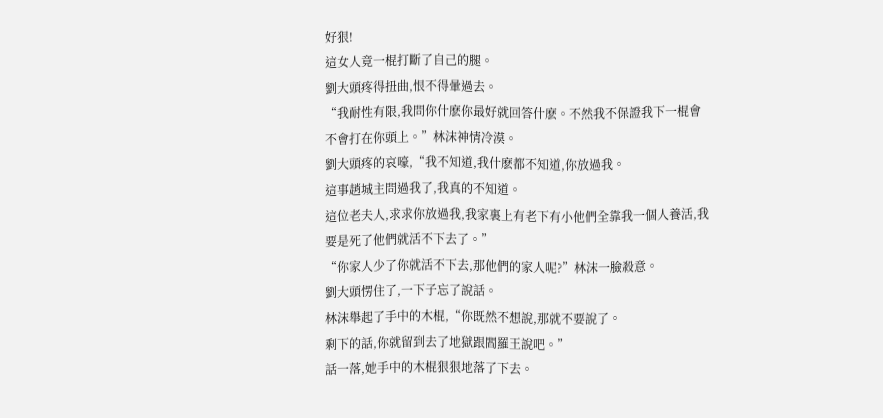好狠!
這女人竟一棍打斷了自己的腿。
劉大頭疼得扭曲,恨不得暈過去。
“我耐性有限,我問你什麽你最好就回答什麽。不然我不保證我下一棍會不會打在你頭上。”林沫神情冷漠。
劉大頭疼的哀嚎,“我不知道,我什麽都不知道,你放過我。
這事趙城主問過我了,我真的不知道。
這位老夫人,求求你放過我,我家裏上有老下有小他們全靠我一個人養活,我要是死了他們就活不下去了。”
“你家人少了你就活不下去,那他們的家人呢?”林沫一臉殺意。
劉大頭愣住了,一下子忘了說話。
林沫舉起了手中的木棍,“你既然不想說,那就不要說了。
剩下的話,你就留到去了地獄跟閻羅王說吧。”
話一落,她手中的木棍狠狠地落了下去。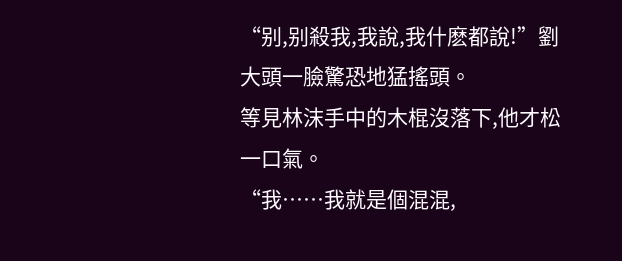“别,别殺我,我說,我什麽都說!”劉大頭一臉驚恐地猛搖頭。
等見林沫手中的木棍沒落下,他才松一口氣。
“我……我就是個混混,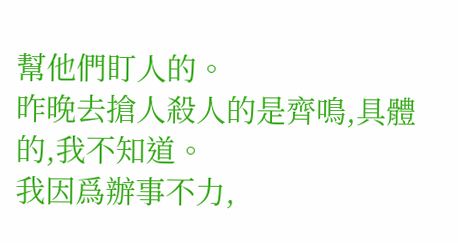幫他們盯人的。
昨晚去搶人殺人的是齊鳴,具體的,我不知道。
我因爲辦事不力,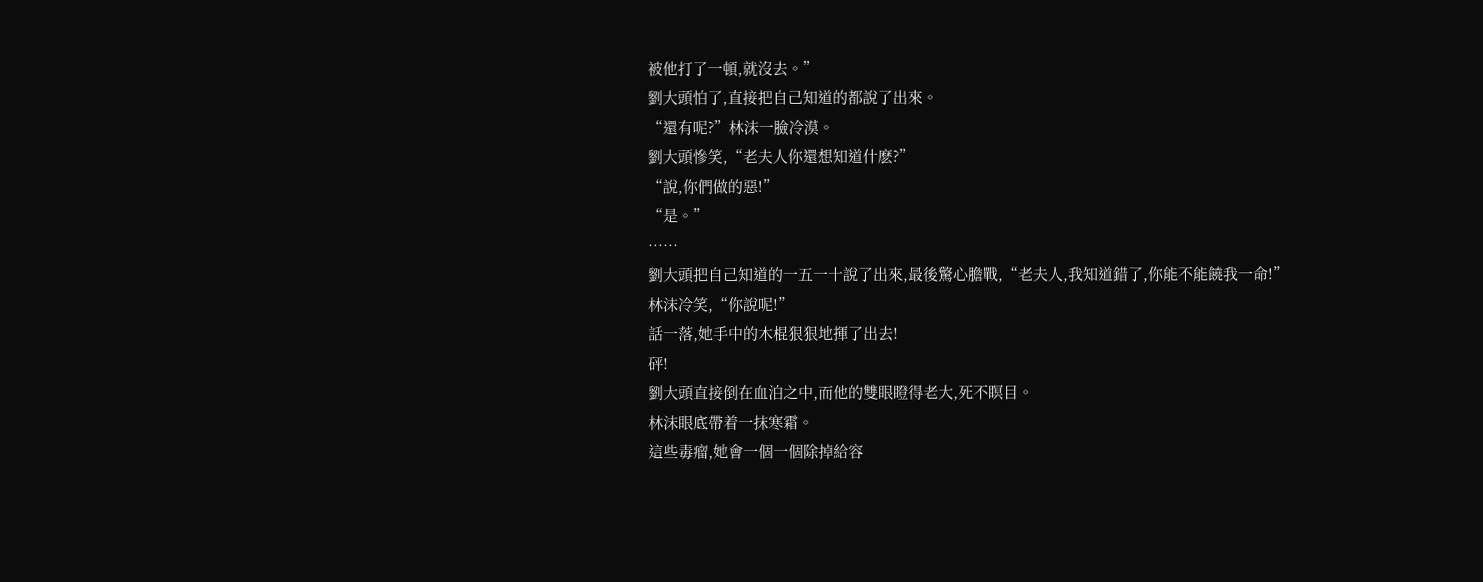被他打了一頓,就沒去。”
劉大頭怕了,直接把自己知道的都說了出來。
“還有呢?”林沫一臉冷漠。
劉大頭慘笑,“老夫人你還想知道什麽?”
“說,你們做的惡!”
“是。”
……
劉大頭把自己知道的一五一十說了出來,最後驚心膽戰,“老夫人,我知道錯了,你能不能饒我一命!”
林沫冷笑,“你說呢!”
話一落,她手中的木棍狠狠地揮了出去!
砰!
劉大頭直接倒在血泊之中,而他的雙眼瞪得老大,死不瞑目。
林沫眼底帶着一抹寒霜。
這些毒瘤,她會一個一個除掉給容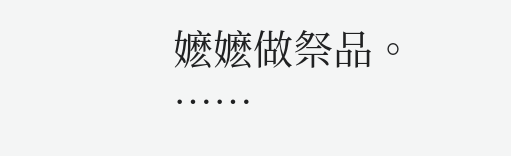嬷嬷做祭品。
……